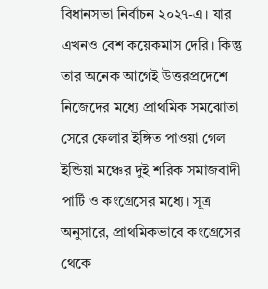বিধানসভা নির্বাচন ২০২৭-এ। যার এখনও বেশ কয়েকমাস দেরি। কিন্তু তার অনেক আগেই উত্তরপ্রদেশে নিজেদের মধ্যে প্রাথমিক সমঝোতা সেরে ফেলার ইঙ্গিত পাওয়া গেল ইন্ডিয়া মঞ্চের দুই শরিক সমাজবাদী পার্টি ও কংগ্রেসের মধ্যে। সূত্র অনুসারে, প্রাথমিকভাবে কংগ্রেসের থেকে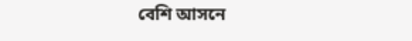বেশি আসনে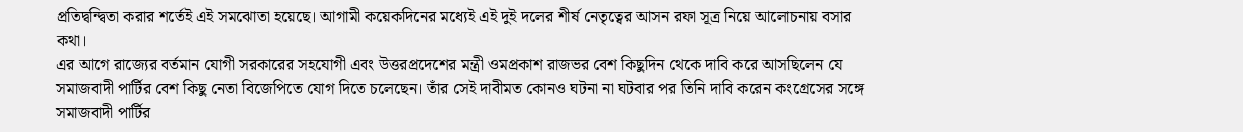প্রতিদ্বন্দ্বিতা করার শর্তেই এই সমঝোতা হয়েছে। আগামী কয়েকদিনের মধ্যেই এই দুই দলের শীর্ষ নেতৃত্বের আসন রফা সূত্র নিয়ে আলোচনায় বসার কথা।
এর আগে রাজ্যের বর্তমান যোগী সরকারের সহযোগী এবং উত্তরপ্রদেশের মন্ত্রী ওমপ্রকাশ রাজভর বেশ কিছুদিন থেকে দাবি করে আসছিলেন যে সমাজবাদী পার্টির বেশ কিছু নেতা বিজেপিতে যোগ দিতে চলেছেন। তাঁর সেই দাবীমত কোনও ঘটনা না ঘটবার পর তিনি দাবি করেন কংগ্রেসের সঙ্গে সমাজবাদী পার্টির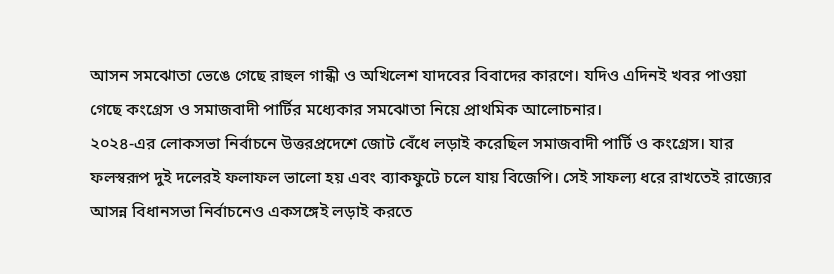আসন সমঝোতা ভেঙে গেছে রাহুল গান্ধী ও অখিলেশ যাদবের বিবাদের কারণে। যদিও এদিনই খবর পাওয়া গেছে কংগ্রেস ও সমাজবাদী পার্টির মধ্যেকার সমঝোতা নিয়ে প্রাথমিক আলোচনার।
২০২৪-এর লোকসভা নির্বাচনে উত্তরপ্রদেশে জোট বেঁধে লড়াই করেছিল সমাজবাদী পার্টি ও কংগ্রেস। যার ফলস্বরূপ দুই দলেরই ফলাফল ভালো হয় এবং ব্যাকফুটে চলে যায় বিজেপি। সেই সাফল্য ধরে রাখতেই রাজ্যের আসন্ন বিধানসভা নির্বাচনেও একসঙ্গেই লড়াই করতে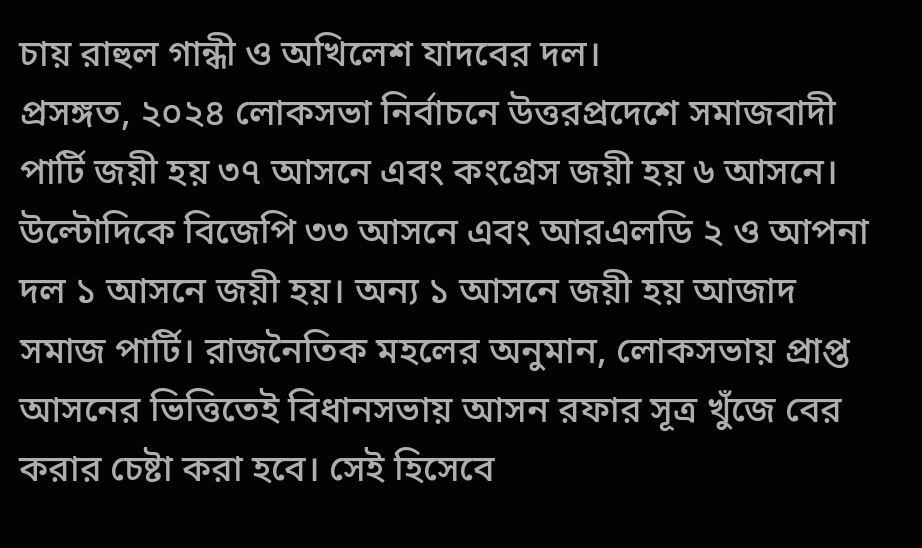চায় রাহুল গান্ধী ও অখিলেশ যাদবের দল।
প্রসঙ্গত, ২০২৪ লোকসভা নির্বাচনে উত্তরপ্রদেশে সমাজবাদী পার্টি জয়ী হয় ৩৭ আসনে এবং কংগ্রেস জয়ী হয় ৬ আসনে। উল্টোদিকে বিজেপি ৩৩ আসনে এবং আরএলডি ২ ও আপনা দল ১ আসনে জয়ী হয়। অন্য ১ আসনে জয়ী হয় আজাদ সমাজ পার্টি। রাজনৈতিক মহলের অনুমান, লোকসভায় প্রাপ্ত আসনের ভিত্তিতেই বিধানসভায় আসন রফার সূত্র খুঁজে বের করার চেষ্টা করা হবে। সেই হিসেবে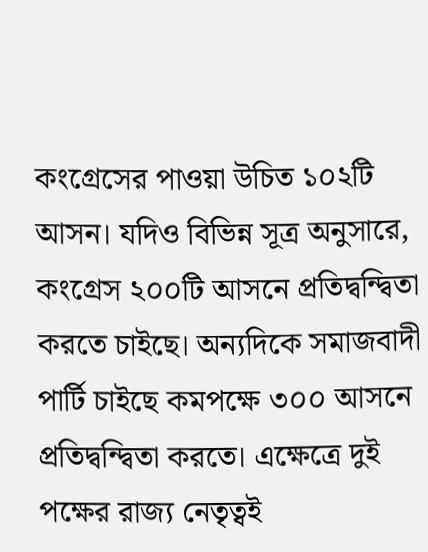কংগ্রেসের পাওয়া উচিত ১০২টি আসন। যদিও বিভিন্ন সূত্র অনুসারে, কংগ্রেস ২০০টি আসনে প্রতিদ্বন্দ্বিতা করতে চাইছে। অন্যদিকে সমাজবাদী পার্টি চাইছে কমপক্ষে ৩০০ আসনে প্রতিদ্বন্দ্বিতা করতে। এক্ষেত্রে দুই পক্ষের রাজ্য নেতৃত্বই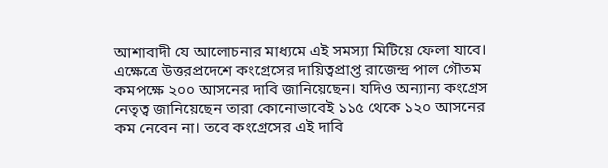আশাবাদী যে আলোচনার মাধ্যমে এই সমস্যা মিটিয়ে ফেলা যাবে।
এক্ষেত্রে উত্তরপ্রদেশে কংগ্রেসের দায়িত্বপ্রাপ্ত রাজেন্দ্র পাল গৌতম কমপক্ষে ২০০ আসনের দাবি জানিয়েছেন। যদিও অন্যান্য কংগ্রেস নেতৃত্ব জানিয়েছেন তারা কোনোভাবেই ১১৫ থেকে ১২০ আসনের কম নেবেন না। তবে কংগ্রেসের এই দাবি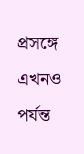প্রসঙ্গে এখনও পর্যন্ত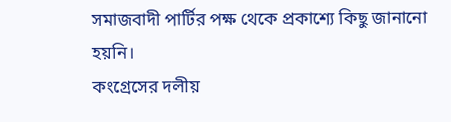সমাজবাদী পার্টির পক্ষ থেকে প্রকাশ্যে কিছু জানানো হয়নি।
কংগ্রেসের দলীয়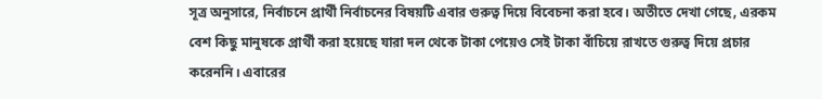সূত্র অনুসারে, নির্বাচনে প্রার্থী নির্বাচনের বিষয়টি এবার গুরুত্ব দিয়ে বিবেচনা করা হবে। অতীতে দেখা গেছে, এরকম বেশ কিছু মানুষকে প্রার্থী করা হয়েছে যারা দল থেকে টাকা পেয়েও সেই টাকা বাঁচিয়ে রাখতে গুরুত্ব দিয়ে প্রচার করেননি। এবারের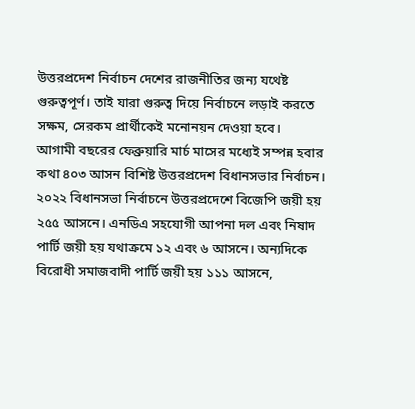উত্তরপ্রদেশ নির্বাচন দেশের রাজনীতির জন্য যথেষ্ট গুরুত্বপূর্ণ। তাই যারা গুরুত্ব দিয়ে নির্বাচনে লড়াই করতে সক্ষম, সেরকম প্রার্থীকেই মনোনয়ন দেওয়া হবে।
আগামী বছরের ফেব্রুয়ারি মার্চ মাসের মধ্যেই সম্পন্ন হবার কথা ৪০৩ আসন বিশিষ্ট উত্তরপ্রদেশ বিধানসভার নির্বাচন। ২০২২ বিধানসভা নির্বাচনে উত্তরপ্রদেশে বিজেপি জয়ী হয় ২৫৫ আসনে। এনডিএ সহযোগী আপনা দল এবং নিষাদ পার্টি জয়ী হয় যথাক্রমে ১২ এবং ৬ আসনে। অন্যদিকে বিরোধী সমাজবাদী পার্টি জয়ী হয় ১১১ আসনে,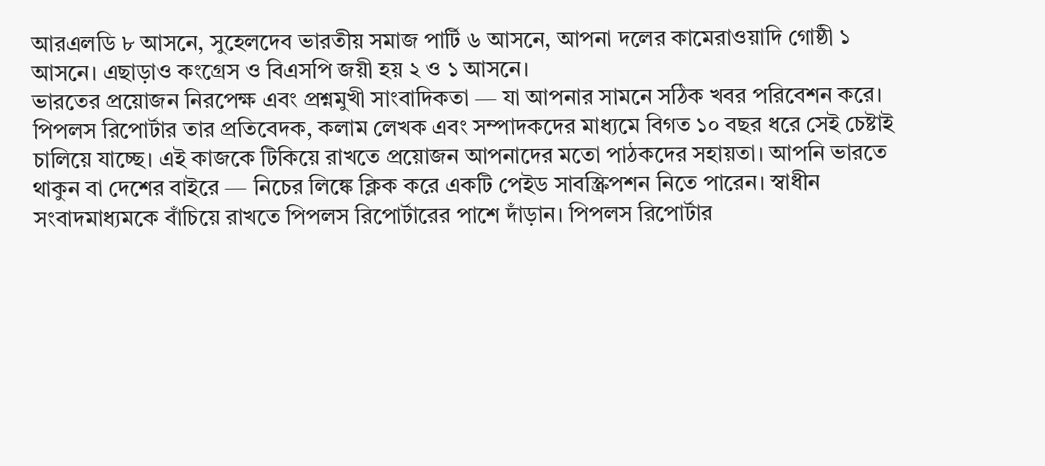আরএলডি ৮ আসনে, সুহেলদেব ভারতীয় সমাজ পার্টি ৬ আসনে, আপনা দলের কামেরাওয়াদি গোষ্ঠী ১ আসনে। এছাড়াও কংগ্রেস ও বিএসপি জয়ী হয় ২ ও ১ আসনে।
ভারতের প্রয়োজন নিরপেক্ষ এবং প্রশ্নমুখী সাংবাদিকতা — যা আপনার সামনে সঠিক খবর পরিবেশন করে। পিপলস রিপোর্টার তার প্রতিবেদক, কলাম লেখক এবং সম্পাদকদের মাধ্যমে বিগত ১০ বছর ধরে সেই চেষ্টাই চালিয়ে যাচ্ছে। এই কাজকে টিকিয়ে রাখতে প্রয়োজন আপনাদের মতো পাঠকদের সহায়তা। আপনি ভারতে থাকুন বা দেশের বাইরে — নিচের লিঙ্কে ক্লিক করে একটি পেইড সাবস্ক্রিপশন নিতে পারেন। স্বাধীন সংবাদমাধ্যমকে বাঁচিয়ে রাখতে পিপলস রিপোর্টারের পাশে দাঁড়ান। পিপলস রিপোর্টার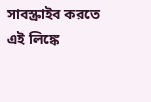সাবস্ক্রাইব করতে এই লিঙ্কে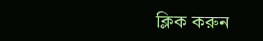ক্লিক করুন